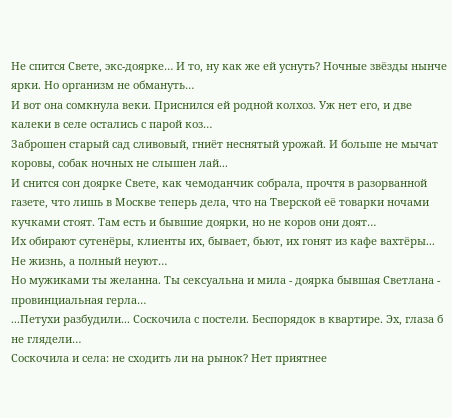Не спится Свете, экс-доярке… И то, ну как же ей уснуть? Ночные звёзды нынче ярки. Но организм не обмануть…
И вот она сомкнула веки. Приснился ей родной колхоз. Уж нет его, и две калеки в селе остались с парой коз…
Заброшен старый сад сливовый, гниёт неснятый урожай. И больше не мычат коровы, собак ночных не слышен лай...
И снится сон доярке Свете, как чемоданчик собрала, прочтя в разорванной газете, что лишь в Москве теперь дела, что на Тверской её товарки ночами кучками стоят. Там есть и бывшие доярки, но не коров они доят…
Их обирают сутенёры, клиенты их, бывает, бьют, их гонят из кафе вахтёры... Не жизнь, а полный неуют…
Но мужиками ты желанна. Ты сексуальна и мила - доярка бывшая Светлана - провинциальная герла…
...Петухи разбудили... Соскочила с постели. Беспорядок в квартире. Эх, глаза б не глядели…
Соскочила и села: не сходить ли на рынок? Нет приятнее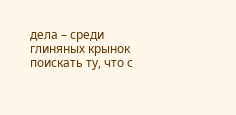дела – cреди глиняных крынок поискать ту, что с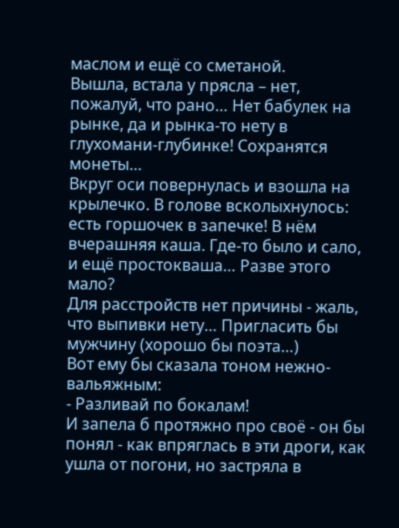маслом и ещё со сметаной.
Вышла, встала у прясла – нет, пожалуй, что рано… Нет бабулек на рынке, да и рынка-то нету в глухомани-глубинке! Сохранятся монеты…
Вкруг оси повернулась и взошла на крылечко. В голове всколыхнулось: есть горшочек в запечке! В нём вчерашняя каша. Где-то было и сало, и ещё простокваша… Разве этого мало?
Для расстройств нет причины - жаль, что выпивки нету… Пригласить бы мужчину (хорошо бы поэта…)
Вот ему бы сказала тоном нежно-вальяжным:
- Разливай по бокалам!
И запела б протяжно про своё - он бы понял - как впряглась в эти дроги, как ушла от погони, но застряла в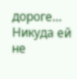дороге…
Никуда ей не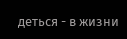деться - в жизни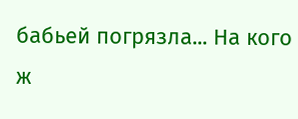бабьей погрязла... На кого ж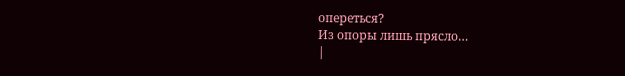опереться?
Из опоры лишь прясло…
|